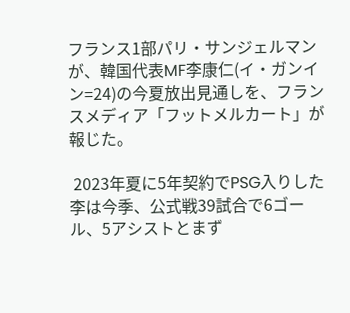フランス1部パリ・サンジェルマンが、韓国代表MF李康仁(イ・ガンイン=24)の今夏放出見通しを、フランスメディア「フットメルカート」が報じた。

 2023年夏に5年契約でPSG入りした李は今季、公式戦39試合で6ゴール、5アシストとまず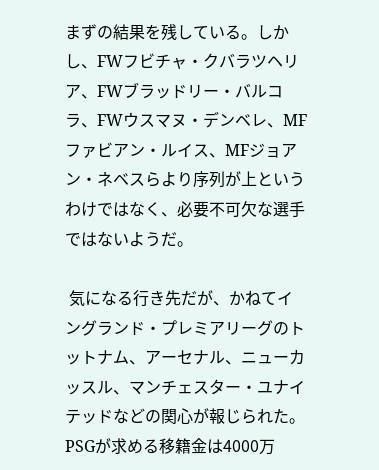まずの結果を残している。しかし、FWフビチャ・クバラツヘリア、FWブラッドリー・バルコラ、FWウスマヌ・デンベレ、MFファビアン・ルイス、MFジョアン・ネベスらより序列が上というわけではなく、必要不可欠な選手ではないようだ。

 気になる行き先だが、かねてイングランド・プレミアリーグのトットナム、アーセナル、ニューカッスル、マンチェスター・ユナイテッドなどの関心が報じられた。PSGが求める移籍金は4000万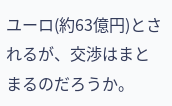ユーロ(約63億円)とされるが、交渉はまとまるのだろうか。